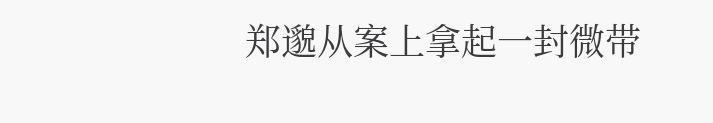郑邈从案上拿起一封微带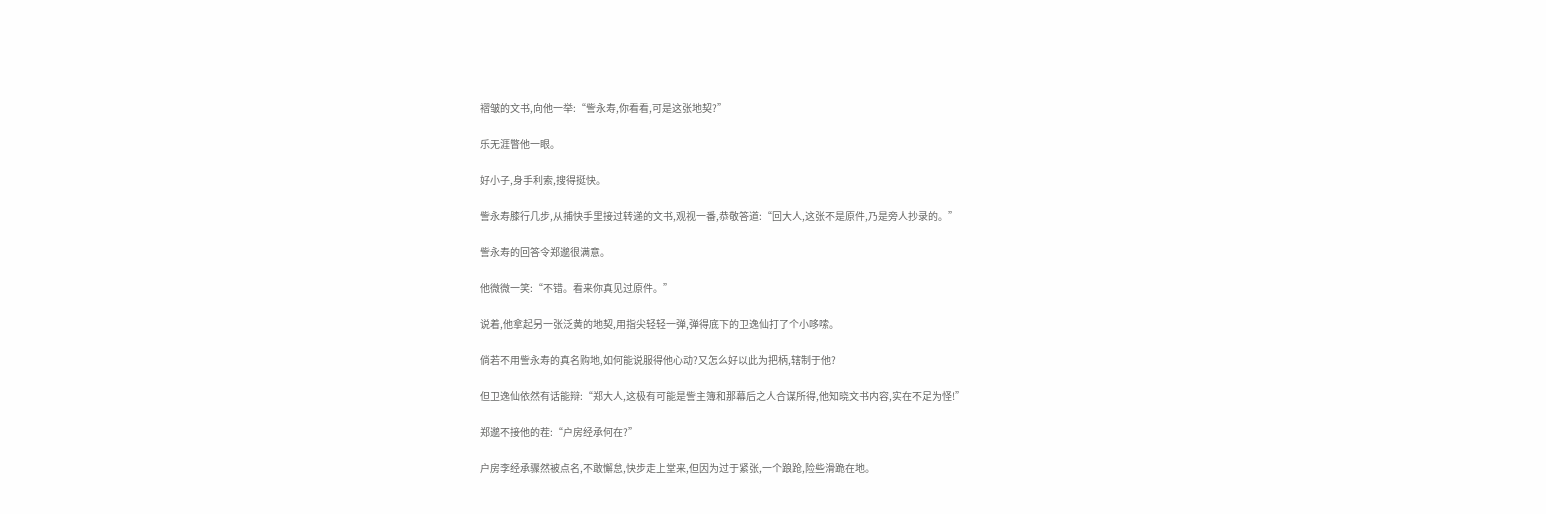褶皱的文书,向他一举:“訾永寿,你看看,可是这张地契?”

乐无涯瞥他一眼。

好小子,身手利索,搜得挺快。

訾永寿膝行几步,从捕快手里接过转递的文书,观视一番,恭敬答道:“回大人,这张不是原件,乃是旁人抄录的。”

訾永寿的回答令郑邈很满意。

他微微一笑:“不错。看来你真见过原件。”

说着,他拿起另一张泛黄的地契,用指尖轻轻一弹,弹得底下的卫逸仙打了个小哆嗦。

倘若不用訾永寿的真名购地,如何能说服得他心动?又怎么好以此为把柄,辖制于他?

但卫逸仙依然有话能辩:“郑大人,这极有可能是訾主簿和那幕后之人合谋所得,他知晓文书内容,实在不足为怪!”

郑邈不接他的茬:“户房经承何在?”

户房李经承骤然被点名,不敢懈怠,快步走上堂来,但因为过于紧张,一个踉跄,险些滑跪在地。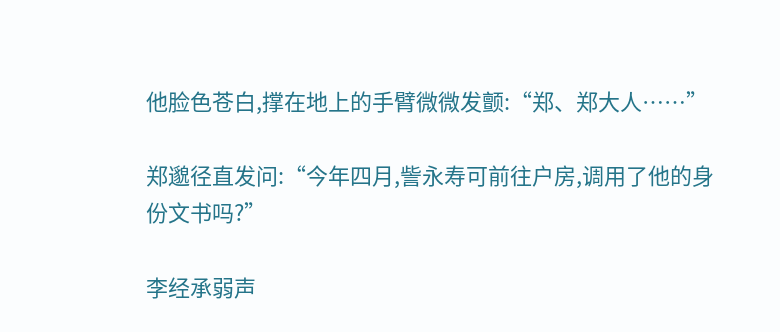他脸色苍白,撑在地上的手臂微微发颤:“郑、郑大人……”

郑邈径直发问:“今年四月,訾永寿可前往户房,调用了他的身份文书吗?”

李经承弱声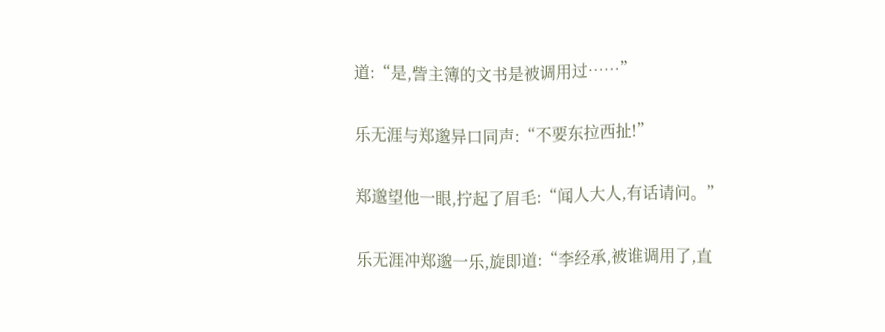道:“是,訾主簿的文书是被调用过……”

乐无涯与郑邈异口同声:“不要东拉西扯!”

郑邈望他一眼,拧起了眉毛:“闻人大人,有话请问。”

乐无涯冲郑邈一乐,旋即道:“李经承,被谁调用了,直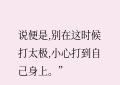说便是,别在这时候打太极,小心打到自己身上。”